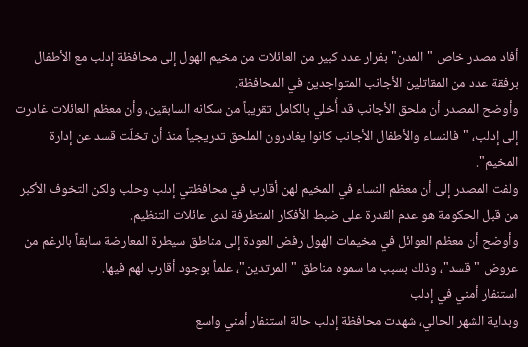أفاد مصدر خاص "المدن" بفرار عدد كبير من العائلات من مخيم الهول إلى محافظة إدلب مع الأطفال برفقة عدد من المقاتلين الأجانب المتواجدين في المحافظة.
وأوضح المصدر أن ملحق الأجانب قد أُخلي بالكامل تقريباً من سكانه السابقين، وأن معظم العائلات غادرت إلى إدلب، "فالنساء والأطفال الأجانب كانوا يغادرون الملحق تدريجياً منذ أن تخلّت قسد عن إدارة المخيم".
ولفت المصدر إلى أن معظم النساء في المخيم لهن أقارب في محافظتي إدلب وحلب ولكن التخوف الأكبر من قبل الحكومة هو عدم القدرة على ضبط الأفكار المتطرفة لدى عائلات التنظيم.
وأوضح أن معظم العوائل في مخيمات الهول رفض العودة إلى مناطق سيطرة المعارضة سابقاً بالرغم من عروض "قسد"، وذلك بسبب ما سموه مناطق "المرتدين"، علماً بوجود أقارب لهم فيها.
استنفار أمني في إدلب
وبداية الشهر الحالي، شهدت محافظة إدلب حالة استنفار أمني واسع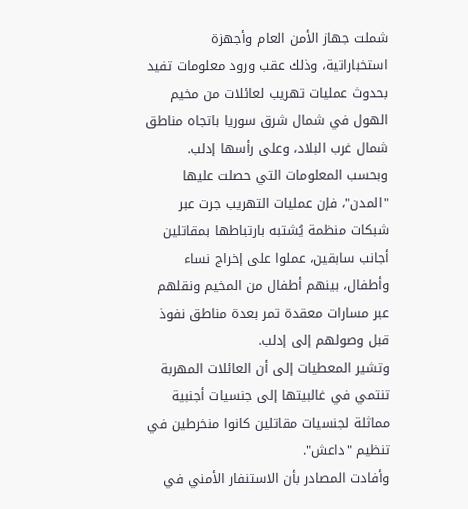شملت جهاز الأمن العام وأجهزة استخباراتية، وذلك عقب ورود معلومات تفيد بحدوث عمليات تهريب لعائلات من مخيم الهول في شمال شرق سوريا باتجاه مناطق شمال غرب البلاد، وعلى رأسها إدلب.
وبحسب المعلومات التي حصلت عليها "المدن"، فإن عمليات التهريب جرت عبر شبكات منظمة يُشتبه بارتباطها بمقاتلين أجانب سابقين، عملوا على إخراج نساء وأطفال، بينهم أطفال من المخيم ونقلهم عبر مسارات معقدة تمر بعدة مناطق نفوذ قبل وصولهم إلى إدلب.
وتشير المعطيات إلى أن العائلات المهربة تنتمي في غالبيتها إلى جنسيات أجنبية مماثلة لجنسيات مقاتلين كانوا منخرطين في تنظيم "داعش".
وأفادت المصادر بأن الاستنفار الأمني في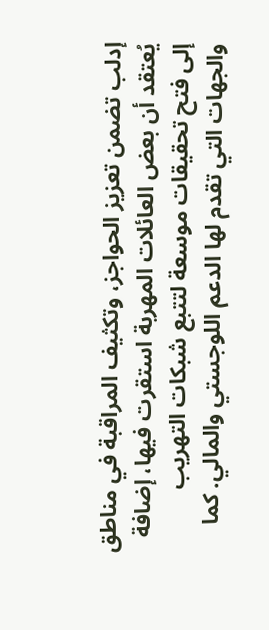إدلب تضمن تعزيز الحواجز، وتكثيف المراقبة في مناطق يُعتقد أن بعض العائلات المهربة استقرت فيها، إضافة إلى فتح تحقيقات موسعة لتتبع شبكات التهريب والجهات التي تقدم لها الدعم اللوجستي والمالي. كما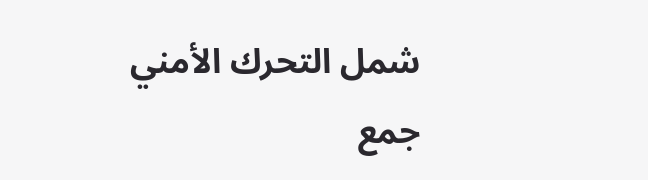شمل التحرك الأمني جمع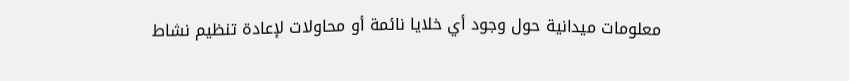معلومات ميدانية حول وجود أي خلايا نائمة أو محاولات لإعادة تنظيم نشاط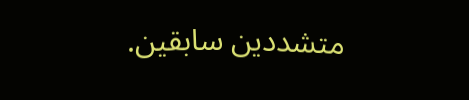متشددين سابقين.